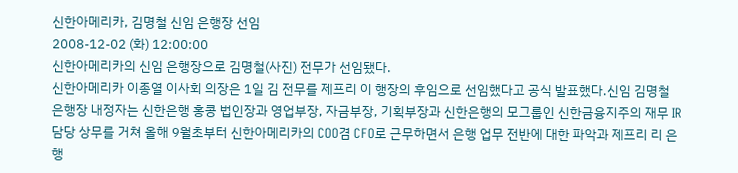신한아메리카, 김명철 신임 은행장 선임
2008-12-02 (화) 12:00:00
신한아메리카의 신임 은행장으로 김명철(사진) 전무가 선임됐다.
신한아메리카 이종열 이사회 의장은 1일 김 전무를 제프리 이 행장의 후임으로 선임했다고 공식 발표했다.신임 김명철 은행장 내정자는 신한은행 홍콩 법인장과 영업부장, 자금부장, 기획부장과 신한은행의 모그룹인 신한금융지주의 재무 IR 담당 상무를 거쳐 올해 9월초부터 신한아메리카의 COO겸 CFO로 근무하면서 은행 업무 전반에 대한 파악과 제프리 리 은행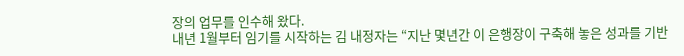장의 업무를 인수해 왔다.
내년 1월부터 임기를 시작하는 김 내정자는 “지난 몇년간 이 은행장이 구축해 놓은 성과를 기반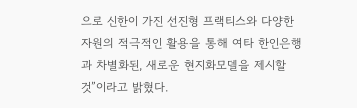으로 신한이 가진 선진형 프랙티스와 다양한 자원의 적극적인 활용을 통해 여타 한인은행과 차별화된, 새로운 현지화모델을 제시할 것”이라고 밝혔다.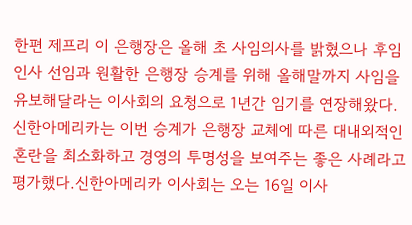한편 제프리 이 은행장은 올해 초 사임의사를 밝혔으나 후임 인사 선임과 원활한 은행장 승계를 위해 올해말까지 사임을 유보해달라는 이사회의 요청으로 1년간 임기를 연장해왔다.신한아메리카는 이번 승계가 은행장 교체에 따른 대내외적인 혼란을 최소화하고 경영의 투명성을 보여주는 좋은 사례라고 평가했다.신한아메리카 이사회는 오는 16일 이사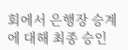회에서 은행장 승계에 대해 최종 승인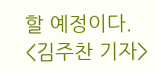할 예정이다.
<김주찬 기자>